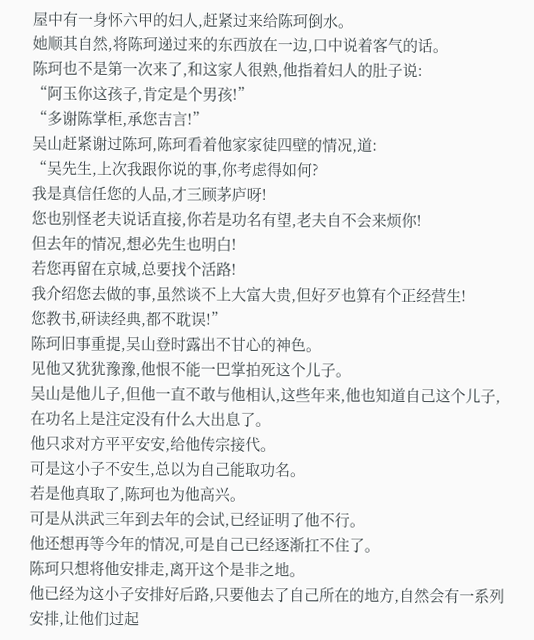屋中有一身怀六甲的妇人,赶紧过来给陈珂倒水。
她顺其自然,将陈珂递过来的东西放在一边,口中说着客气的话。
陈珂也不是第一次来了,和这家人很熟,他指着妇人的肚子说:
“阿玉你这孩子,肯定是个男孩!”
“多谢陈掌柜,承您吉言!”
吴山赶紧谢过陈珂,陈珂看着他家家徒四壁的情况,道:
“吴先生,上次我跟你说的事,你考虑得如何?
我是真信任您的人品,才三顾茅庐呀!
您也别怪老夫说话直接,你若是功名有望,老夫自不会来烦你!
但去年的情况,想必先生也明白!
若您再留在京城,总要找个活路!
我介绍您去做的事,虽然谈不上大富大贵,但好歹也算有个正经营生!
您教书,研读经典,都不耽误!”
陈珂旧事重提,吴山登时露出不甘心的神色。
见他又犹犹豫豫,他恨不能一巴掌拍死这个儿子。
吴山是他儿子,但他一直不敢与他相认,这些年来,他也知道自己这个儿子,在功名上是注定没有什么大出息了。
他只求对方平平安安,给他传宗接代。
可是这小子不安生,总以为自己能取功名。
若是他真取了,陈珂也为他高兴。
可是从洪武三年到去年的会试,已经证明了他不行。
他还想再等今年的情况,可是自己已经逐渐扛不住了。
陈珂只想将他安排走,离开这个是非之地。
他已经为这小子安排好后路,只要他去了自己所在的地方,自然会有一系列安排,让他们过起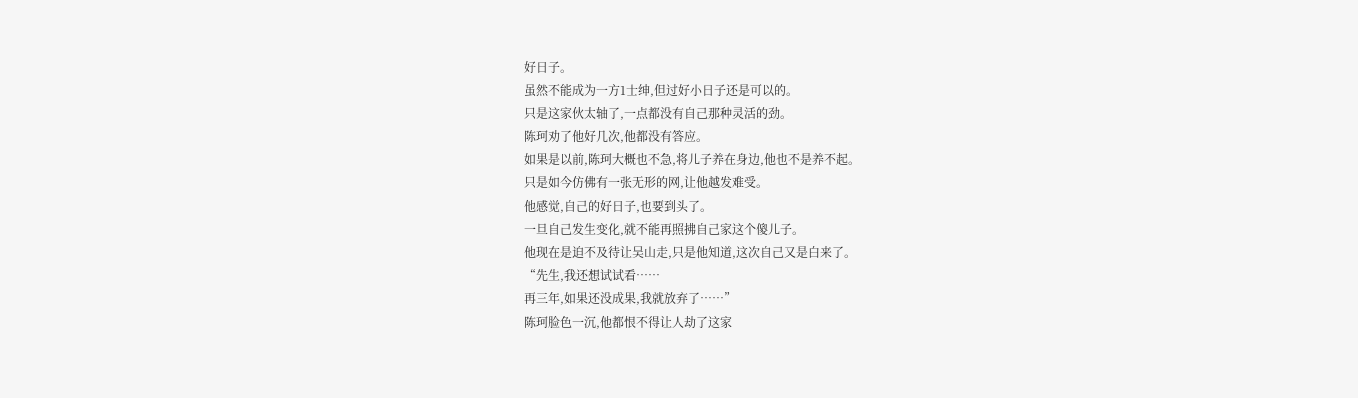好日子。
虽然不能成为一方1士绅,但过好小日子还是可以的。
只是这家伙太轴了,一点都没有自己那种灵活的劲。
陈珂劝了他好几次,他都没有答应。
如果是以前,陈珂大概也不急,将儿子养在身边,他也不是养不起。
只是如今仿佛有一张无形的网,让他越发难受。
他感觉,自己的好日子,也要到头了。
一旦自己发生变化,就不能再照拂自己家这个傻儿子。
他现在是迫不及待让吴山走,只是他知道,这次自己又是白来了。
“先生,我还想试试看……
再三年,如果还没成果,我就放弃了……”
陈珂脸色一沉,他都恨不得让人劫了这家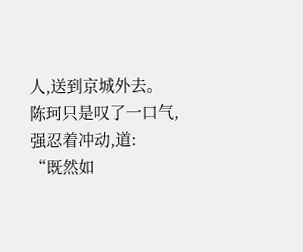人,送到京城外去。
陈珂只是叹了一口气,强忍着冲动,道:
“既然如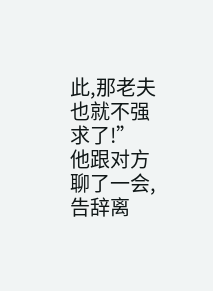此,那老夫也就不强求了!”
他跟对方聊了一会,告辞离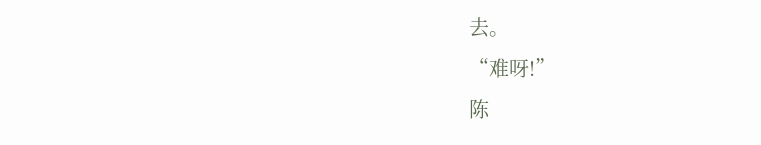去。
“难呀!”
陈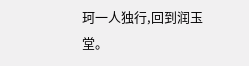珂一人独行,回到润玉堂。